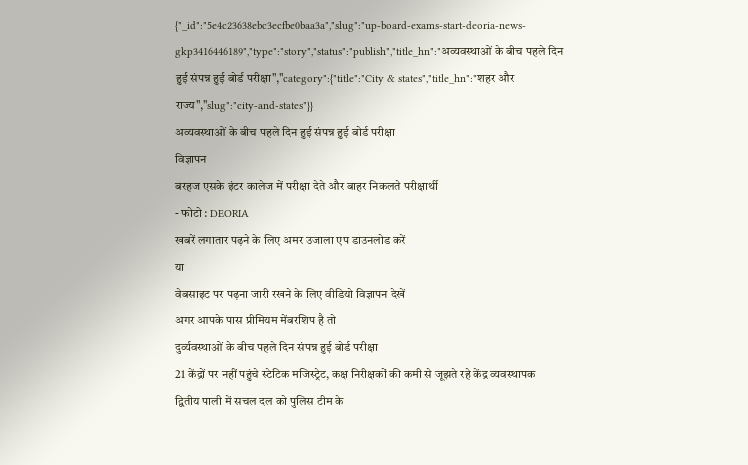{"_id":"5e4c23638ebc3ecfbe0baa3a","slug":"up-board-exams-start-deoria-news-gkp3416446189","type":"story","status":"publish","title_hn":"अव्यवस्थाओं के बीच पहले दिन हुई संपन्न हुई बोर्ड परीक्षा","category":{"title":"City & states","title_hn":"शहर और राज्य","slug":"city-and-states"}}
अव्यवस्थाओं के बीच पहले दिन हुई संपन्न हुई बोर्ड परीक्षा
विज्ञापन
बरहज एसके इंटर कालेज में परीक्षा देते और बाहर निकलते परीक्षार्थी
- फोटो : DEORIA
खबरें लगातार पढ़ने के लिए अमर उजाला एप डाउनलोड करें
या
वेबसाइट पर पढ़ना जारी रखने के लिए वीडियो विज्ञापन देखें
अगर आपके पास प्रीमियम मेंबरशिप है तो
दुर्व्यवस्थाओं के बीच पहले दिन संपन्न हुई बोर्ड परीक्षा
21 केंद्रों पर नहीं पहुंचे स्टेटिक मजिस्ट्रेट, कक्ष निरीक्षकों की कमी से जूझते रहे केंद्र व्यवस्थापक
द्वितीय पाली में सचल दल को पुलिस टीम के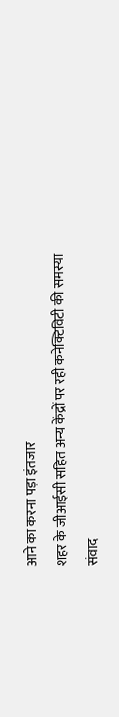आने का करना पड़ा इंतजार
शहर के जीआईसी सहित अन्य केंद्रों पर रही कनेक्टिविटी की समस्या
संवाद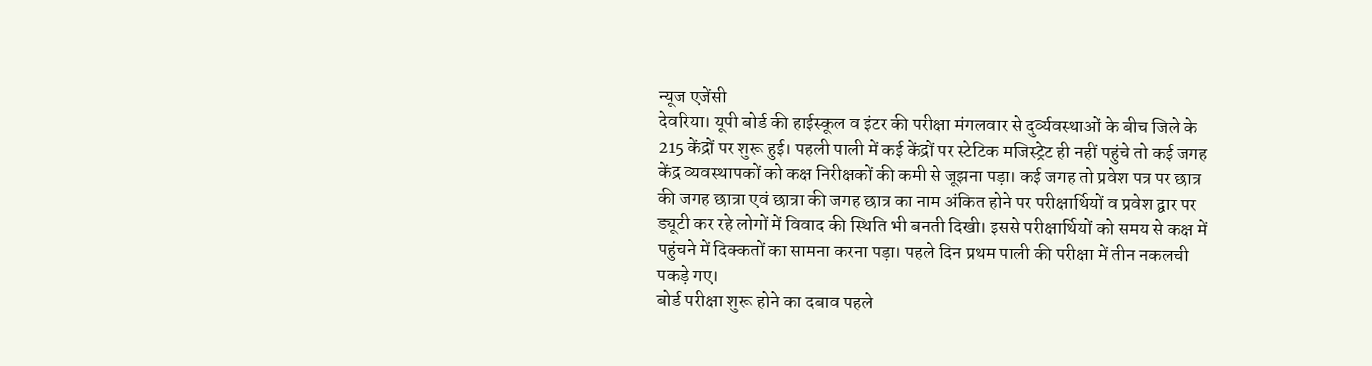न्यूज एजेंसी
देवरिया। यूपी बोर्ड की हाईस्कूल व इंटर की परीक्षा मंगलवार से दुर्व्यवस्थाओं के बीच जिले के 215 केंद्रों पर शुरू हुई। पहली पाली में कई केंद्रों पर स्टेटिक मजिस्ट्रेट ही नहीं पहुंचे तो कई जगह केंद्र व्यवस्थापकों को कक्ष निरीक्षकों की कमी से जूझना पड़ा। कई जगह तो प्रवेश पत्र पर छात्र की जगह छात्रा एवं छात्रा की जगह छात्र का नाम अंकित होने पर परीक्षार्थियों व प्रवेश द्वार पर ड्यूटी कर रहे लोगों में विवाद की स्थिति भी बनती दिखी। इससे परीक्षार्थियों को समय से कक्ष में पहुंचने में दिक्कतों का सामना करना पड़ा। पहले दिन प्रथम पाली की परीक्षा में तीन नकलची पकड़े गए।
बोर्ड परीक्षा शुरू होने का दबाव पहले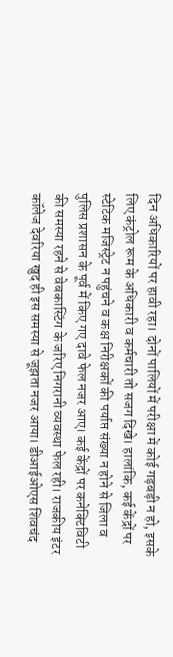दिन अधिकारियों पर हावी रहा। दोनों पालियों में परीक्षा में कोई गड़बड़ी न हो, इसके लिए कंट्रोल रूम के अधिकारी व कर्मचारी तो सजग दिखे। हालांकि, कई केंद्रों पर स्टेटिक मजिस्ट्रेट न पहुंचने व कक्ष निरीक्षकों की पर्याप्त संख्या न होने से जिला व पुलिस प्रशासन के पूर्व में किए गए दावे फेल नजर आए। कई केंद्रों पर कनेक्टिविटी की समस्या रहने से वेबकास्टिंग के जरिए निगरानी व्यवस्था फेल रही। राजकीय इंटर कॉलेज देवरिया खुद ही इस समस्या से जूझता नजर आया। डीआईओएस शिवचंद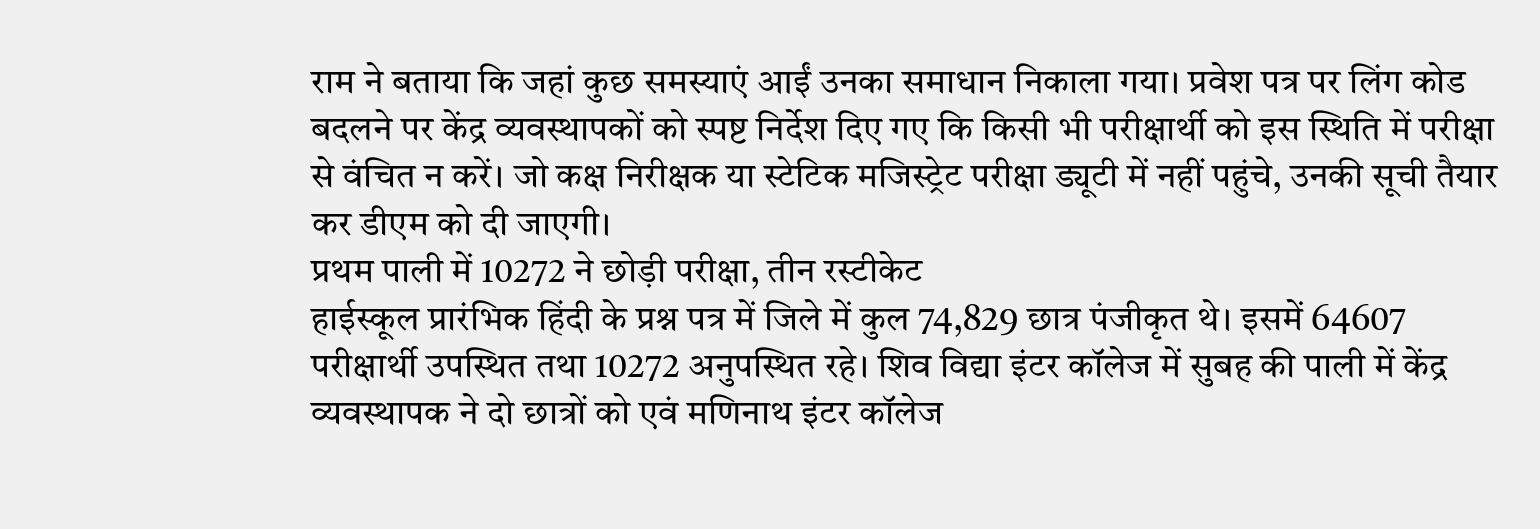राम ने बताया कि जहां कुछ समस्याएं आईं उनका समाधान निकाला गया। प्रवेश पत्र पर लिंग कोड बदलने पर केंद्र व्यवस्थापकों को स्पष्ट निर्देश दिए गए कि किसी भी परीक्षार्थी को इस स्थिति में परीक्षा से वंचित न करें। जो कक्ष निरीक्षक या स्टेटिक मजिस्ट्रेट परीक्षा ड्यूटी में नहीं पहुंचे, उनकी सूची तैयार कर डीएम को दी जाएगी।
प्रथम पाली में 10272 ने छोड़ी परीक्षा, तीन रस्टीकेट
हाईस्कूल प्रारंभिक हिंदी के प्रश्न पत्र में जिले में कुल 74,829 छात्र पंजीकृत थे। इसमें 64607 परीक्षार्थी उपस्थित तथा 10272 अनुपस्थित रहे। शिव विद्या इंटर कॉलेज में सुबह की पाली में केंद्र व्यवस्थापक ने दो छात्रों को एवं मणिनाथ इंटर कॉलेज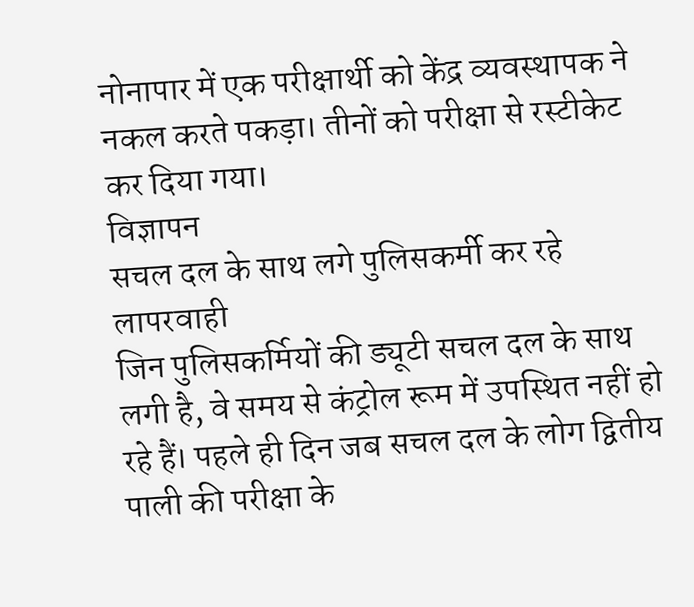नोनापार में एक परीक्षार्थी को केंद्र व्यवस्थापक ने नकल करते पकड़ा। तीनों को परीक्षा से रस्टीकेट कर दिया गया।
विज्ञापन
सचल दल के साथ लगे पुलिसकर्मी कर रहे लापरवाही
जिन पुलिसकर्मियों की ड्यूटी सचल दल के साथ लगी है, वे समय से कंट्रोल रूम में उपस्थित नहीं हो रहे हैं। पहले ही दिन जब सचल दल के लोग द्वितीय पाली की परीक्षा के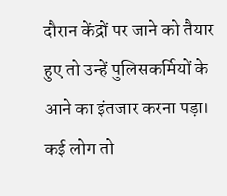दौरान केंद्रों पर जाने को तैयार हुए तो उन्हें पुलिसकर्मियों के आने का इंतजार करना पड़ा। कई लोग तो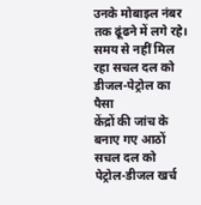उनके मोबाइल नंबर तक ढूंढने में लगे रहे।
समय से नहीं मिल रहा सचल दल को डीजल-पेट्रोल का पैसा
केंद्रों की जांच के बनाए गए आठों सचल दल को पेट्रोल-डीजल खर्च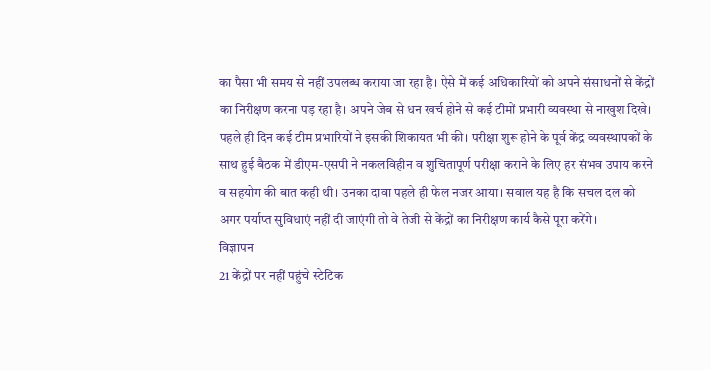का पैसा भी समय से नहीं उपलब्ध कराया जा रहा है। ऐसे में कई अधिकारियों को अपने संसाधनों से केंद्रों का निरीक्षण करना पड़ रहा है। अपने जेब से धन खर्च होने से कई टीमों प्रभारी व्यवस्था से नाखुश दिखे। पहले ही दिन कई टीम प्रभारियों ने इसकी शिकायत भी की। परीक्षा शुरू होने के पूर्व केंद्र व्यवस्थापकों के साथ हुई बैठक में डीएम-एसपी ने नकलविहीन व शुचितापूर्ण परीक्षा कराने के लिए हर संभव उपाय करने व सहयोग की बात कही थी। उनका दावा पहले ही फेल नजर आया। सवाल यह है कि सचल दल को अगर पर्याप्त सुविधाएं नहीं दी जाएंगी तो वे तेजी से केंद्रों का निरीक्षण कार्य कैसे पूरा करेंगे।
विज्ञापन
21 केंद्रों पर नहीं पहुंचे स्टेटिक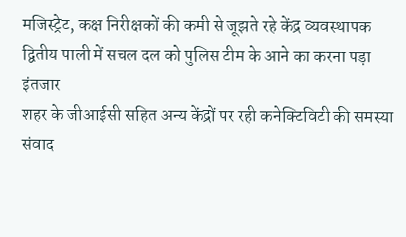मजिस्ट्रेट, कक्ष निरीक्षकों की कमी से जूझते रहे केंद्र व्यवस्थापक
द्वितीय पाली में सचल दल को पुलिस टीम के आने का करना पड़ा इंतजार
शहर के जीआईसी सहित अन्य केंद्रों पर रही कनेक्टिविटी की समस्या
संवाद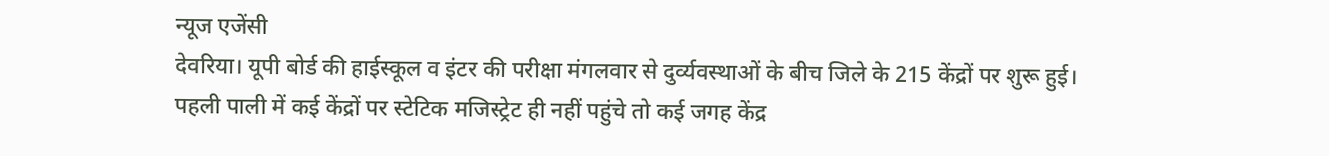न्यूज एजेंसी
देवरिया। यूपी बोर्ड की हाईस्कूल व इंटर की परीक्षा मंगलवार से दुर्व्यवस्थाओं के बीच जिले के 215 केंद्रों पर शुरू हुई। पहली पाली में कई केंद्रों पर स्टेटिक मजिस्ट्रेट ही नहीं पहुंचे तो कई जगह केंद्र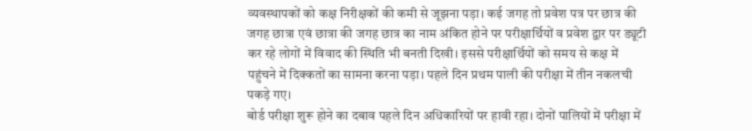व्यवस्थापकों को कक्ष निरीक्षकों की कमी से जूझना पड़ा। कई जगह तो प्रवेश पत्र पर छात्र की जगह छात्रा एवं छात्रा की जगह छात्र का नाम अंकित होने पर परीक्षार्थियों व प्रवेश द्वार पर ड्यूटी कर रहे लोगों में विवाद की स्थिति भी बनती दिखी। इससे परीक्षार्थियों को समय से कक्ष में पहुंचने में दिक्कतों का सामना करना पड़ा। पहले दिन प्रथम पाली की परीक्षा में तीन नकलची पकड़े गए।
बोर्ड परीक्षा शुरू होने का दबाव पहले दिन अधिकारियों पर हावी रहा। दोनों पालियों में परीक्षा में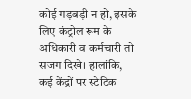कोई गड़बड़ी न हो, इसके लिए कंट्रोल रूम के अधिकारी व कर्मचारी तो सजग दिखे। हालांकि, कई केंद्रों पर स्टेटिक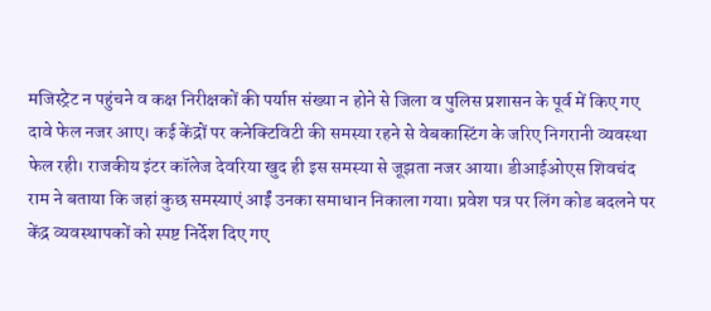मजिस्ट्रेट न पहुंचने व कक्ष निरीक्षकों की पर्याप्त संख्या न होने से जिला व पुलिस प्रशासन के पूर्व में किए गए दावे फेल नजर आए। कई केंद्रों पर कनेक्टिविटी की समस्या रहने से वेबकास्टिंग के जरिए निगरानी व्यवस्था फेल रही। राजकीय इंटर कॉलेज देवरिया खुद ही इस समस्या से जूझता नजर आया। डीआईओएस शिवचंद राम ने बताया कि जहां कुछ समस्याएं आईं उनका समाधान निकाला गया। प्रवेश पत्र पर लिंग कोड बदलने पर केंद्र व्यवस्थापकों को स्पष्ट निर्देश दिए गए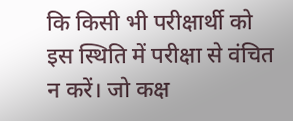कि किसी भी परीक्षार्थी को इस स्थिति में परीक्षा से वंचित न करें। जो कक्ष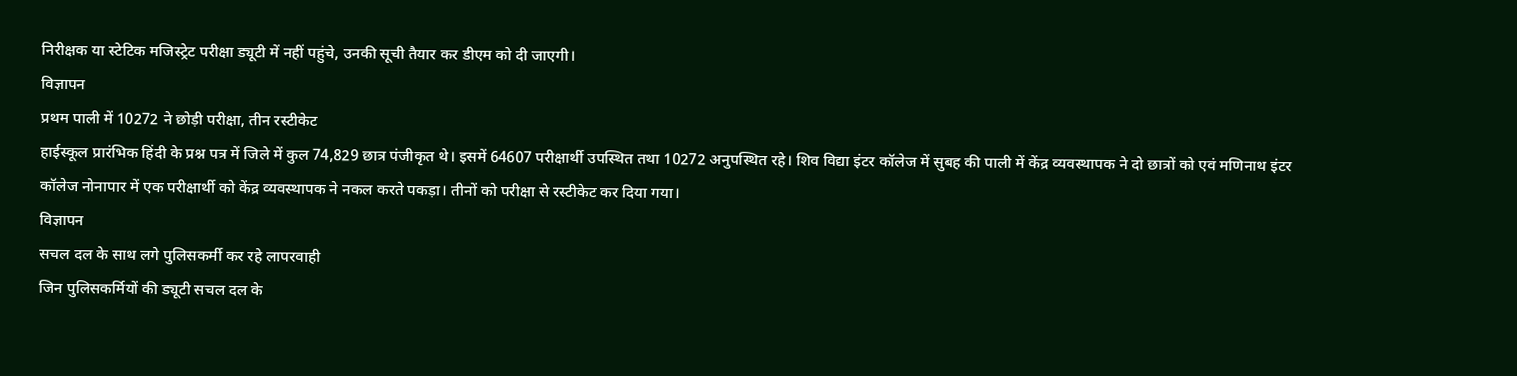निरीक्षक या स्टेटिक मजिस्ट्रेट परीक्षा ड्यूटी में नहीं पहुंचे, उनकी सूची तैयार कर डीएम को दी जाएगी।
विज्ञापन
प्रथम पाली में 10272 ने छोड़ी परीक्षा, तीन रस्टीकेट
हाईस्कूल प्रारंभिक हिंदी के प्रश्न पत्र में जिले में कुल 74,829 छात्र पंजीकृत थे। इसमें 64607 परीक्षार्थी उपस्थित तथा 10272 अनुपस्थित रहे। शिव विद्या इंटर कॉलेज में सुबह की पाली में केंद्र व्यवस्थापक ने दो छात्रों को एवं मणिनाथ इंटर कॉलेज नोनापार में एक परीक्षार्थी को केंद्र व्यवस्थापक ने नकल करते पकड़ा। तीनों को परीक्षा से रस्टीकेट कर दिया गया।
विज्ञापन
सचल दल के साथ लगे पुलिसकर्मी कर रहे लापरवाही
जिन पुलिसकर्मियों की ड्यूटी सचल दल के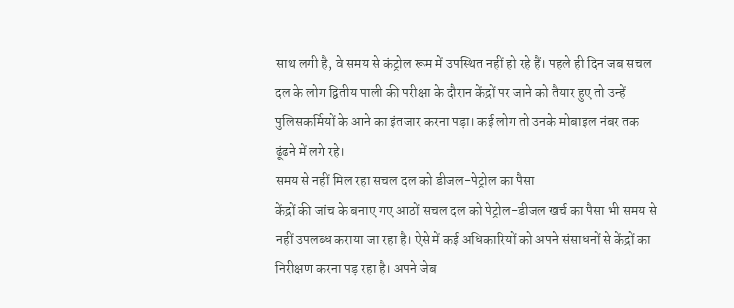साथ लगी है, वे समय से कंट्रोल रूम में उपस्थित नहीं हो रहे हैं। पहले ही दिन जब सचल दल के लोग द्वितीय पाली की परीक्षा के दौरान केंद्रों पर जाने को तैयार हुए तो उन्हें पुलिसकर्मियों के आने का इंतजार करना पड़ा। कई लोग तो उनके मोबाइल नंबर तक ढूंढने में लगे रहे।
समय से नहीं मिल रहा सचल दल को डीजल-पेट्रोल का पैसा
केंद्रों की जांच के बनाए गए आठों सचल दल को पेट्रोल-डीजल खर्च का पैसा भी समय से नहीं उपलब्ध कराया जा रहा है। ऐसे में कई अधिकारियों को अपने संसाधनों से केंद्रों का निरीक्षण करना पड़ रहा है। अपने जेब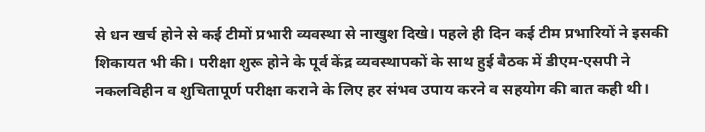से धन खर्च होने से कई टीमों प्रभारी व्यवस्था से नाखुश दिखे। पहले ही दिन कई टीम प्रभारियों ने इसकी शिकायत भी की। परीक्षा शुरू होने के पूर्व केंद्र व्यवस्थापकों के साथ हुई बैठक में डीएम-एसपी ने नकलविहीन व शुचितापूर्ण परीक्षा कराने के लिए हर संभव उपाय करने व सहयोग की बात कही थी।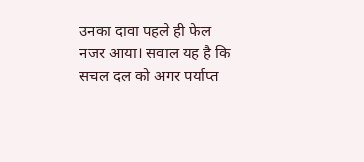उनका दावा पहले ही फेल नजर आया। सवाल यह है कि सचल दल को अगर पर्याप्त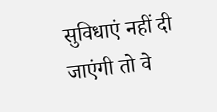सुविधाएं नहीं दी जाएंगी तो वे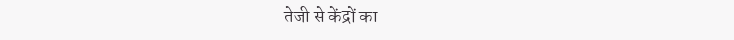तेजी से केंद्रों का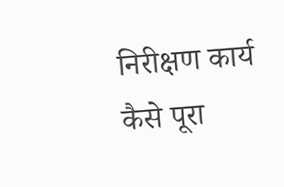निरीक्षण कार्य कैसे पूरा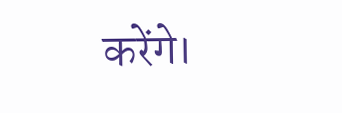करेंगे।